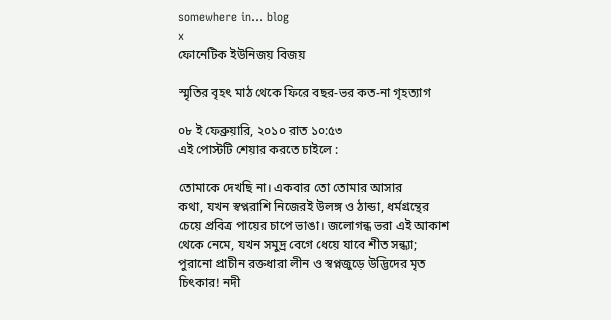somewhere in... blog
x
ফোনেটিক ইউনিজয় বিজয়

স্মৃতির বৃহৎ মাঠ থেকে ফিরে বছর-ভর কত-না গৃহত্যাগ

০৮ ই ফেব্রুয়ারি, ২০১০ রাত ১০:৫৩
এই পোস্টটি শেয়ার করতে চাইলে :

তোমাকে দেখছি না। একবার তো তোমার আসার
কথা, যখন স্বপ্নরাশি নিজেরই উলঙ্গ ও ঠান্ডা, ধর্মগ্রন্থের
চেয়ে প্রবিত্র পায়ের চাপে ভাঙা। জলোগন্ধ ভরা এই আকাশ
থেকে নেমে, যখন সমুদ্র বেগে ধেয়ে যাবে শীত সন্ধ্যা;
পুরানো প্রাচীন রক্তধারা লীন ও স্বপ্নজুড়ে উদ্ভিদের মৃত
চিৎকার! নদী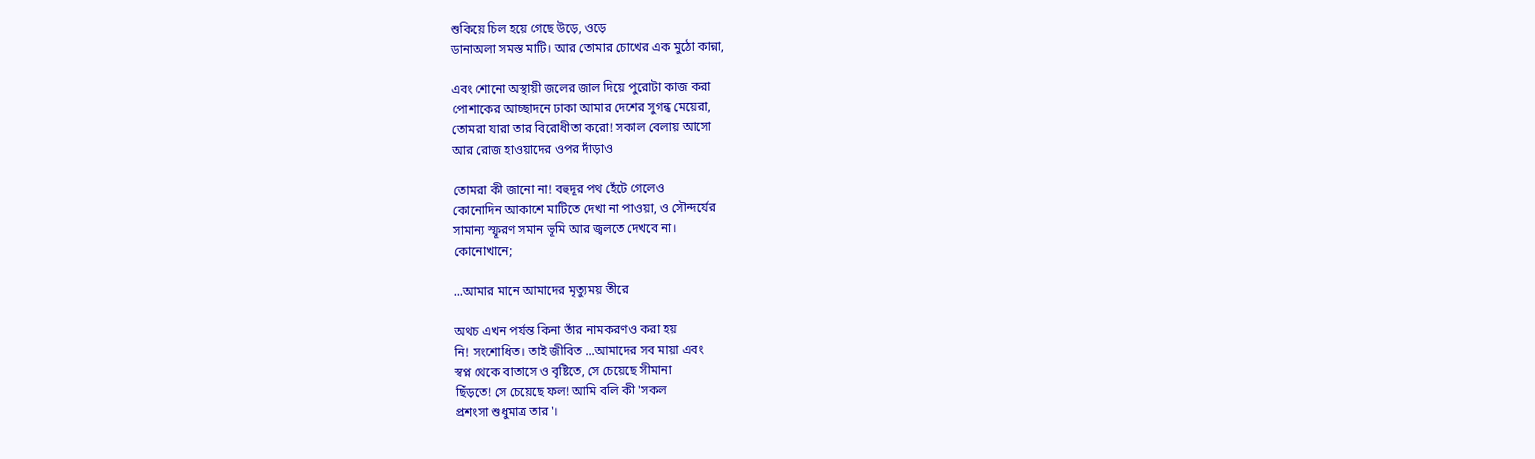শুকিয়ে চিল হয়ে গেছে উড়ে, ওড়ে
ডানাঅলা সমস্ত মাটি। আর তোমার চোখের এক মুঠো কান্না,

এবং শোনো অস্থায়ী জলের জাল দিয়ে পুরোটা কাজ করা
পোশাকের আচ্ছাদনে ঢাকা আমার দেশের সুগন্ধ মেয়েরা,
তোমরা যারা তার বিরোধীতা করো! সকাল বেলায় আসো
আর রোজ হাওয়াদের ওপর দাঁড়াও

তোমরা কী জানো না! বহুদূর পথ হেঁটে গেলেও
কোনোদিন আকাশে মাটিতে দেখা না পাওয়া, ও সৌন্দর্যের
সামান্য স্ফূরণ সমান ভূমি আর জ্বলতে দেখবে না।
কোনোখানে;

...আমার মানে আমাদের মৃত্যুময় তীরে

অথচ এখন পর্যন্ত কিনা তাঁর নামকরণও করা হয়
নি! সংশোধিত। তাই জীবিত ...আমাদের সব মায়া এবং
স্বপ্ন থেকে বাতাসে ও বৃষ্টিতে, সে চেয়েছে সীমানা
ছিঁড়তে! সে চেয়েছে ফল! আমি বলি কী 'সকল
প্রশংসা শুধুমাত্র তার'।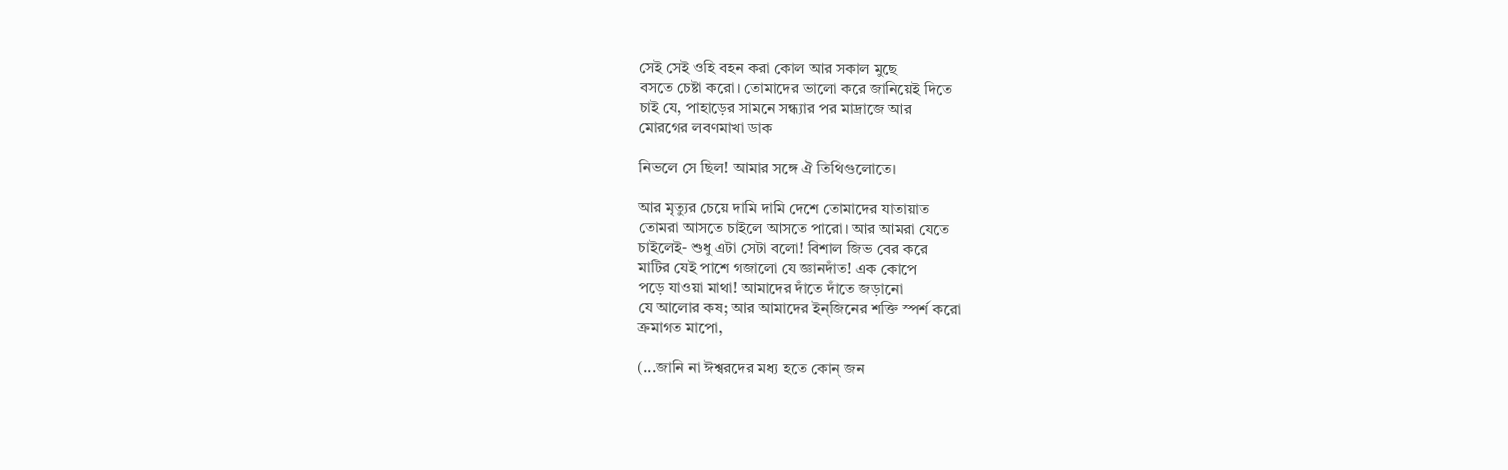সেই সেই ওহি বহন করা কোল আর সকাল মুছে
বসতে চেষ্টা করো। তোমাদের ভালো করে জানিয়েই দিতে
চাই যে, পাহাড়ের সামনে সন্ধ্যার পর মাদ্রাজে আর
মোরগের লবণমাখা ডাক

নিভলে সে ছিল! আমার সঙ্গে ঐ তিথিগুলোতে।

আর মৃত্যুর চেয়ে দামি দামি দেশে তোমাদের যাতায়াত
তোমরা আসতে চাইলে আসতে পারো। আর আমরা যেতে
চাইলেই- শুধু এটা সেটা বলো! বিশাল জিভ বের করে
মাটির যেই পাশে গজালো যে জ্ঞানদাঁত! এক কোপে
পড়ে যাওয়া মাথা! আমাদের দাঁতে দাঁতে জড়ানো
যে আলোর কষ; আর আমাদের ইন্জিনের শক্তি স্পর্শ করো
ক্রমাগত মাপো,

(...জানি না ঈশ্বরদের মধ্য হতে কোন্ জন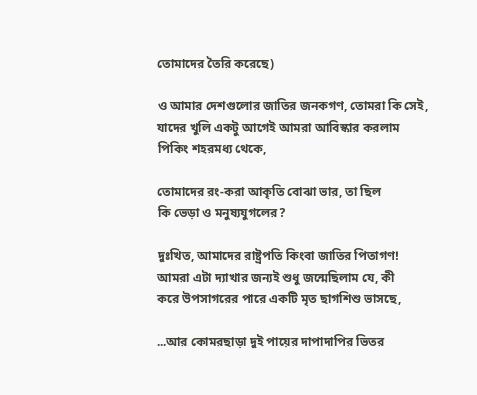তোমাদের তৈরি করেছে)

ও আমার দেশগুলোর জাতির জনকগণ, তোমরা কি সেই,
যাদের খুলি একটু আগেই আমরা আবিস্কার করলাম
পিকিং শহরমধ্য থেকে,

তোমাদের রং-করা আকৃতি বোঝা ভার, তা ছিল
কি ভেড়া ও মনুষ্যযুগলের?

দুঃখিত, আমাদের রাষ্ট্রপতি কিংবা জাতির পিতাগণ!
আমরা এটা দ্যাখার জন্যই শুধু জন্মেছিলাম যে, কী
করে উপসাগরের পারে একটি মৃত ছাগশিশু ভাসছে,

...আর কোমরছাড়া দুই পায়ের দাপাদাপির ভিতর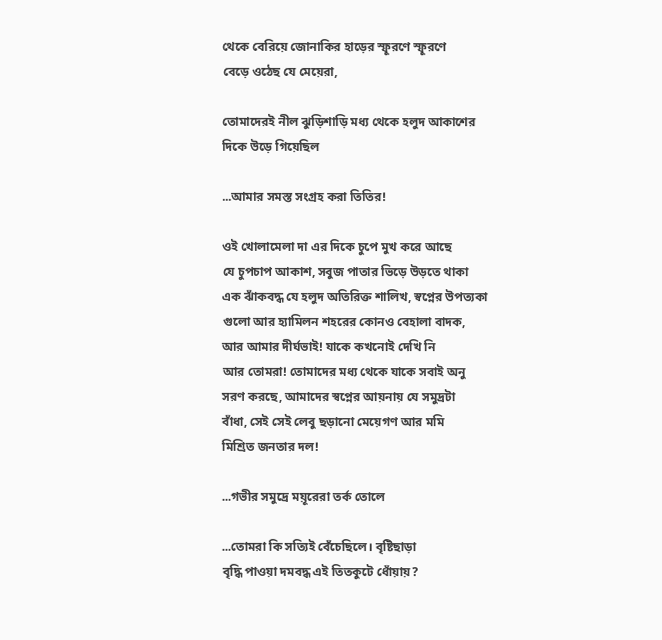থেকে বেরিয়ে জোনাকির হাড়ের স্ফূরণে স্ফূরণে
বেড়ে ওঠেছ যে মেয়েরা,

তোমাদেরই নীল ঝুড়িশাড়ি মধ্য থেকে হলুদ আকাশের
দিকে উড়ে গিয়েছিল

...আমার সমস্ত সংগ্রহ করা তিতির!

ওই খোলামেলা দা এর দিকে চুপে মুখ করে আছে
যে চুপচাপ আকাশ, সবুজ পাতার ভিড়ে উড়তে থাকা
এক ঝাঁকবদ্ধ যে হলুদ অতিরিক্ত শালিখ, স্বপ্নের উপত্যকা
গুলো আর হ্যামিলন শহরের কোনও বেহালা বাদক,
আর আমার দীর্ঘভাই! যাকে কখনোই দেখি নি
আর তোমরা! তোমাদের মধ্য থেকে যাকে সবাই অনু
সরণ করছে, আমাদের স্বপ্নের আয়নায় যে সমুদ্রটা
বাঁধা, সেই সেই লেবু ছড়ানো মেয়েগণ আর মমি
মিশ্রিত জনতার দল!

...গভীর সমুদ্রে ময়ূরেরা তর্ক তোলে

...তোমরা কি সত্যিই বেঁচেছিলে। বৃষ্টিছাড়া
বৃদ্ধি পাওয়া দমবদ্ধ এই তিতকুটে ধোঁয়ায়?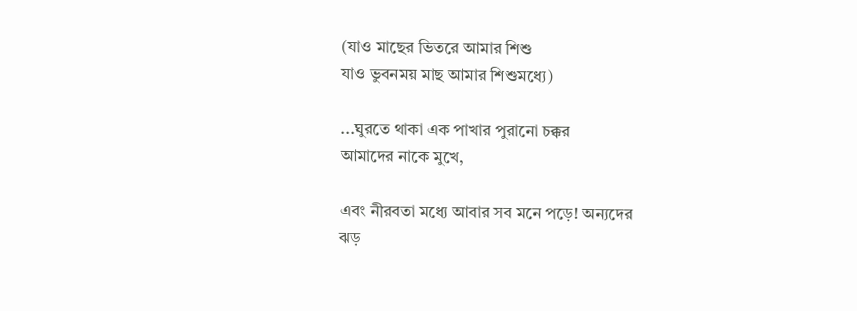(যাও মাছের ভিতরে আমার শিশু
যাও ভুবনময় মাছ আমার শিশুমধ্যে)

...ঘুরতে থাকা এক পাখার পুরানো চক্কর
আমাদের নাকে মুখে,

এবং নীরবতা মধ্যে আবার সব মনে পড়ে! অন্যদের
ঝড়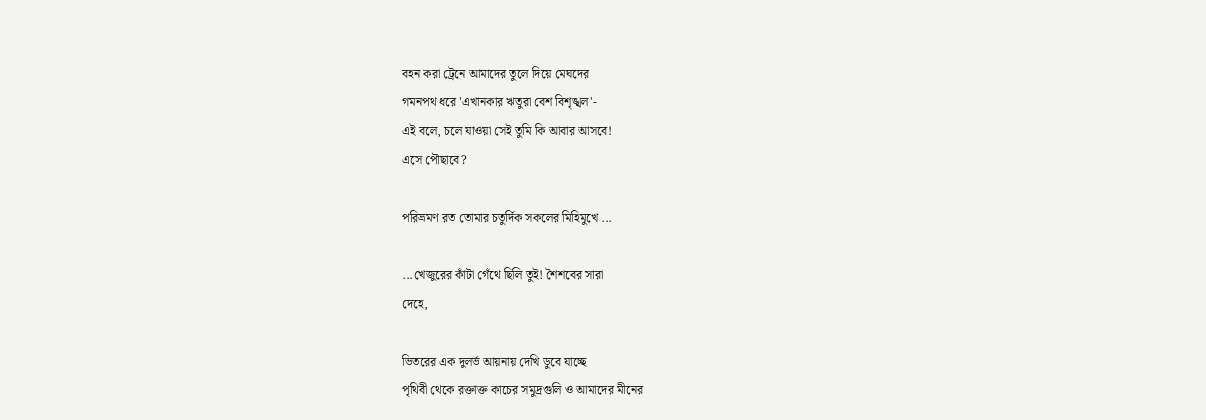বহন করা ট্রেনে আমাদের তুলে দিয়ে মেঘদের
গমনপথ ধরে 'এখানকার ঋতুরা বেশ বিশৃঙ্খল'-
এই বলে, চলে যাওয়া সেই তুমি কি আবার আসবে!
এসে পৌছাবে?

পরিভ্রমণ রত তোমার চতুর্দিক সকলের মিহিমুখে ...

...খেজুরের কাঁটা গেঁথে ছিলি তুই! শৈশবের সারা
দেহে,

ভিতরের এক দুলর্ভ আয়নায় দেখি ডুবে যাচ্ছে
পৃথিবী থেকে রক্তাক্ত কাচের সমুদ্রগুলি ও আমাদের মীনের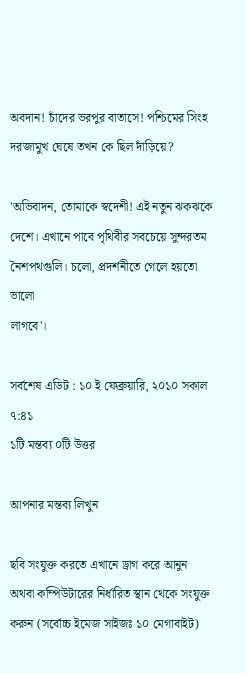অবদান! চাঁদের ভরপুর বাতাসে! পশ্চিমের সিংহ
দরজামুখ ঘেষে তখন কে ছিল দাঁড়িয়ে?

'অভিবাদন, তোমাকে স্বদেশী! এই নতুন ঝকঝকে
দেশে। এখানে পাবে পৃথিবীর সবচেয়ে সুন্দরতম
নৈশপথগুলি। চলো, প্রদর্শনীতে গেলে হয়তো ভালো
লাগবে'।

সর্বশেষ এডিট : ১০ ই ফেব্রুয়ারি, ২০১০ সকাল ৭:৪১
১টি মন্তব্য ০টি উত্তর

আপনার মন্তব্য লিখুন

ছবি সংযুক্ত করতে এখানে ড্রাগ করে আনুন অথবা কম্পিউটারের নির্ধারিত স্থান থেকে সংযুক্ত করুন (সর্বোচ্চ ইমেজ সাইজঃ ১০ মেগাবাইট)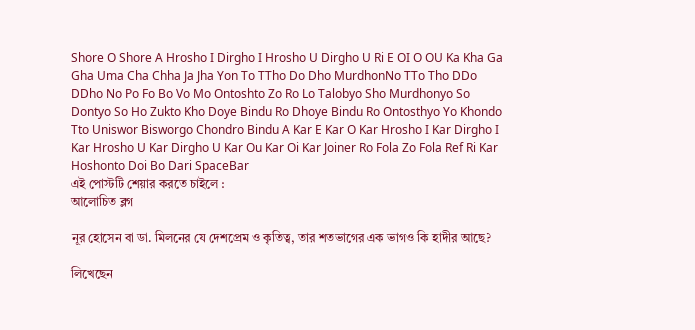Shore O Shore A Hrosho I Dirgho I Hrosho U Dirgho U Ri E OI O OU Ka Kha Ga Gha Uma Cha Chha Ja Jha Yon To TTho Do Dho MurdhonNo TTo Tho DDo DDho No Po Fo Bo Vo Mo Ontoshto Zo Ro Lo Talobyo Sho Murdhonyo So Dontyo So Ho Zukto Kho Doye Bindu Ro Dhoye Bindu Ro Ontosthyo Yo Khondo Tto Uniswor Bisworgo Chondro Bindu A Kar E Kar O Kar Hrosho I Kar Dirgho I Kar Hrosho U Kar Dirgho U Kar Ou Kar Oi Kar Joiner Ro Fola Zo Fola Ref Ri Kar Hoshonto Doi Bo Dari SpaceBar
এই পোস্টটি শেয়ার করতে চাইলে :
আলোচিত ব্লগ

নূর হোসেন বা ডা. মিলনের যে দেশপ্রেম ও কৃতিত্ব, তার শতভাগের এক ভাগও কি হাদীর আছে?

লিখেছেন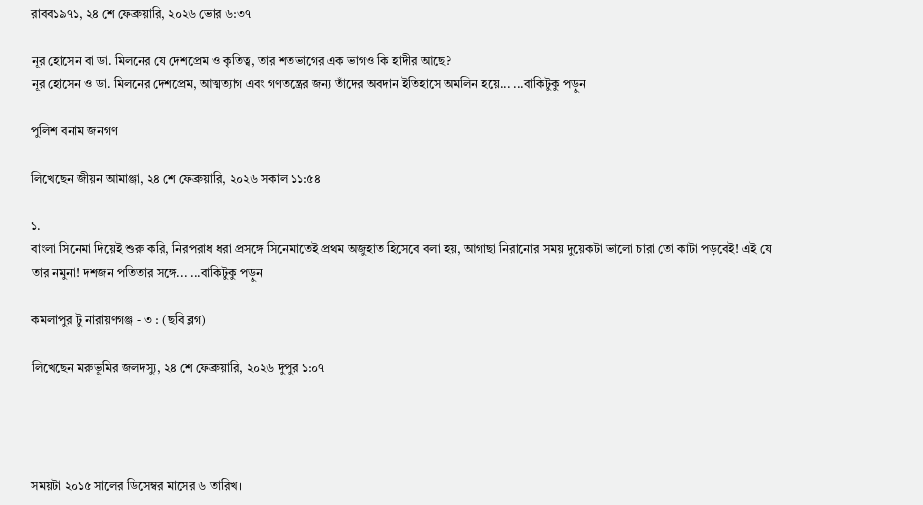রাবব১৯৭১, ২৪ শে ফেব্রুয়ারি, ২০২৬ ভোর ৬:৩৭

নূর হোসেন বা ডা. মিলনের যে দেশপ্রেম ও কৃতিত্ব, তার শতভাগের এক ভাগও কি হাদীর আছে?
নূর হোসেন ও ডা. মিলনের দেশপ্রেম, আত্মত্যাগ এবং গণতন্ত্রের জন্য তাঁদের অবদান ইতিহাসে অমলিন হয়ে... ...বাকিটুকু পড়ুন

পুলিশ বনাম জনগণ

লিখেছেন জীয়ন আমাঞ্জা, ২৪ শে ফেব্রুয়ারি, ২০২৬ সকাল ১১:৫৪

১.
বাংলা সিনেমা দিয়েই শুরু করি, নিরপরাধ ধরা প্রসঙ্গে সিনেমাতেই প্রথম অজুহাত হিসেবে বলা হয়, আগাছা নিরানোর সময় দুয়েকটা ভালো চারা তো কাটা পড়বেই! এই যে তার নমুনা! দশজন পতিতার সঙ্গে... ...বাকিটুকু পড়ুন

কমলাপুর টু নারায়ণগঞ্জ - ৩ : (ছবি ব্লগ)

লিখেছেন মরুভূমির জলদস্যু, ২৪ শে ফেব্রুয়ারি, ২০২৬ দুপুর ১:০৭




সময়টা ২০১৫ সালের ডিসেম্বর মাসের ৬ তারিখ।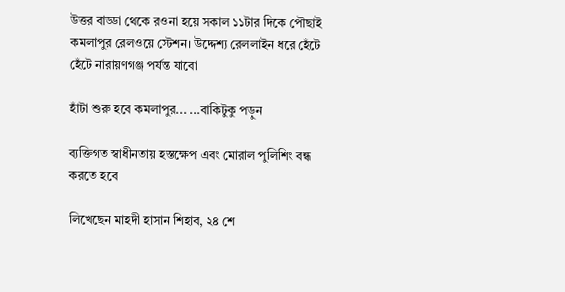উত্তর বাড্ডা থেকে রওনা হয়ে সকাল ১১টার দিকে পৌছাই কমলাপুর রেলওয়ে স্টেশন। উদ্দেশ্য রেললাইন ধরে হেঁটে হেঁটে নারায়ণগঞ্জ পর্যন্ত যাবো

হাঁটা শুরু হবে কমলাপুর... ...বাকিটুকু পড়ুন

ব্যক্তিগত স্বাধীনতায় হস্তক্ষেপ এবং মোরাল পুলিশিং বন্ধ করতে হবে

লিখেছেন মাহদী হাসান শিহাব, ২৪ শে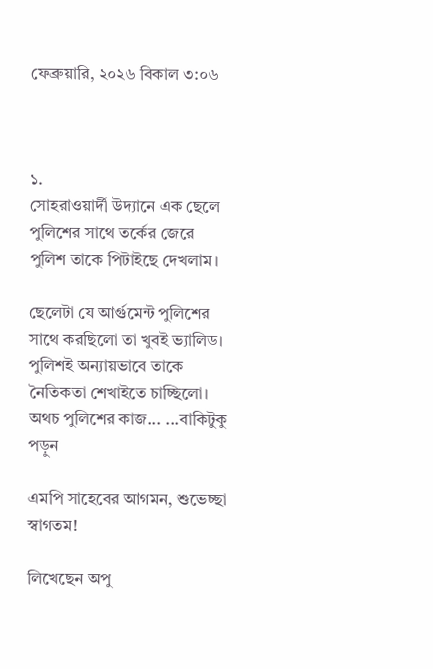ফেব্রুয়ারি, ২০২৬ বিকাল ৩:০৬



১.
সোহরাওয়ার্দী উদ্যানে এক ছেলে পুলিশের সাথে তর্কের জেরে পুলিশ তাকে পিটাইছে দেখলাম।

ছেলেটা যে আর্গুমেন্ট পুলিশের সাথে করছিলো তা খুবই ভ্যালিড। পুলিশই অন্যায়ভাবে তাকে নৈতিকতা শেখাইতে চাচ্ছিলো। অথচ পুলিশের কাজ... ...বাকিটুকু পড়ুন

এমপি সাহেবের আগমন, শুভেচ্ছা স্বাগতম!

লিখেছেন অপু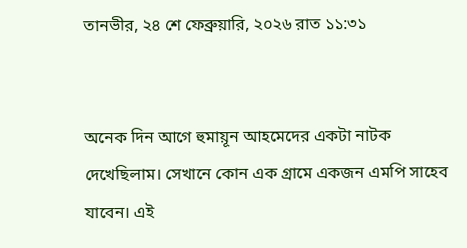তানভীর, ২৪ শে ফেব্রুয়ারি, ২০২৬ রাত ১১:৩১


অনেক দিন আগে হুমায়ূন আহমেদের একটা নাটক দেখেছিলাম। সেখানে কোন এক গ্রামে একজন এমপি সাহেব যাবেন। এই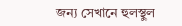জন্য সেখানে হুলস্থুল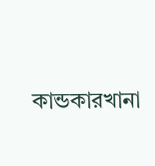কান্ডকারখানা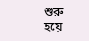শুরু হয়ে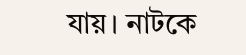যায়। নাটকে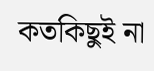কতকিছুই না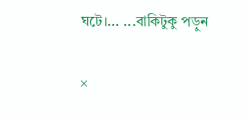ঘটে।... ...বাকিটুকু পড়ুন

×